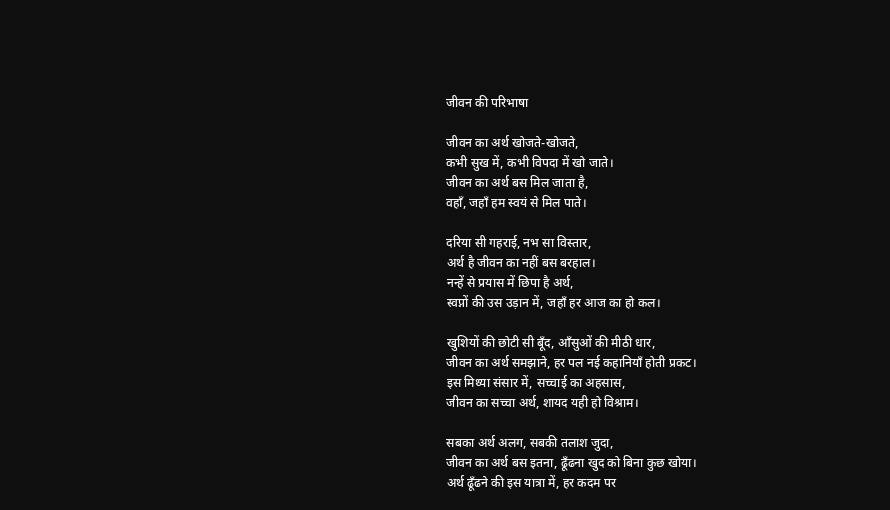जीवन की परिभाषा

जीवन का अर्थ खोजते-खोजते,
कभी सुख में, कभी विपदा में खो जाते।
जीवन का अर्थ बस मिल जाता है,
वहाँ, जहाँ हम स्वयं से मिल पाते।

दरिया सी गहराई, नभ सा विस्तार,
अर्थ है जीवन का नहीं बस बरहाल।
नन्हें से प्रयास में छिपा है अर्थ,
स्वप्नों की उस उड़ान में, जहाँ हर आज का हो कल।

खुशियों की छोटी सी बूँद, आँसुओं की मीठी धार,
जीवन का अर्थ समझाने, हर पल नई कहानियाँ होती प्रकट।
इस मिथ्या संसार में, सच्चाई का अहसास,
जीवन का सच्चा अर्थ, शायद यही हो विश्राम।

सबका अर्थ अलग, सबकी तलाश जुदा,
जीवन का अर्थ बस इतना, ढूँढना खुद को बिना कुछ खोया।
अर्थ ढूँढने की इस यात्रा में, हर कदम पर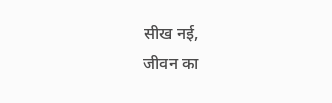सीख नई,
जीवन का